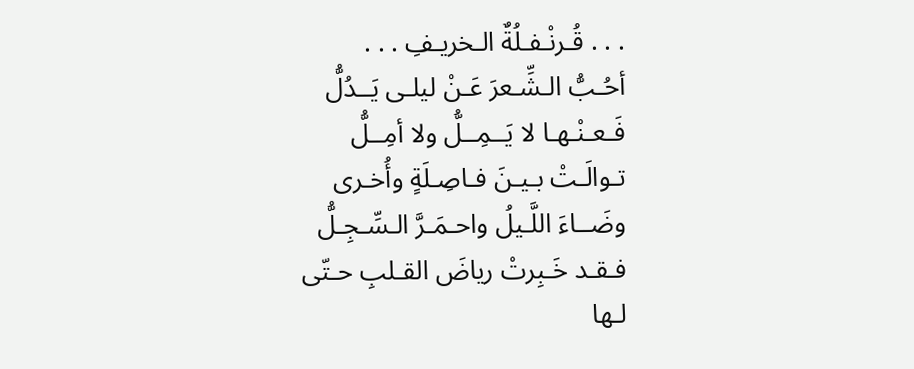. . . قُـرنْـفـلُةٌ الـخريـفِ . . .
أحُـبُّ الـشِّـعرَ عَـنْ ليلـى يَــدُلُّ
فَـعـنْـهـا لا يَــمِــلُّ ولا أمِــلُّ
تـوالَـتْ بـيـنَ فـاصِـلَةٍ وأُخـرى
وضَــاءَ اللَّـيلُ واحـمَـرَّ الـسِّـجِـلُّ
فـقـد خَـبِرتْ رياضَ القـلبِ حـتّى
لـها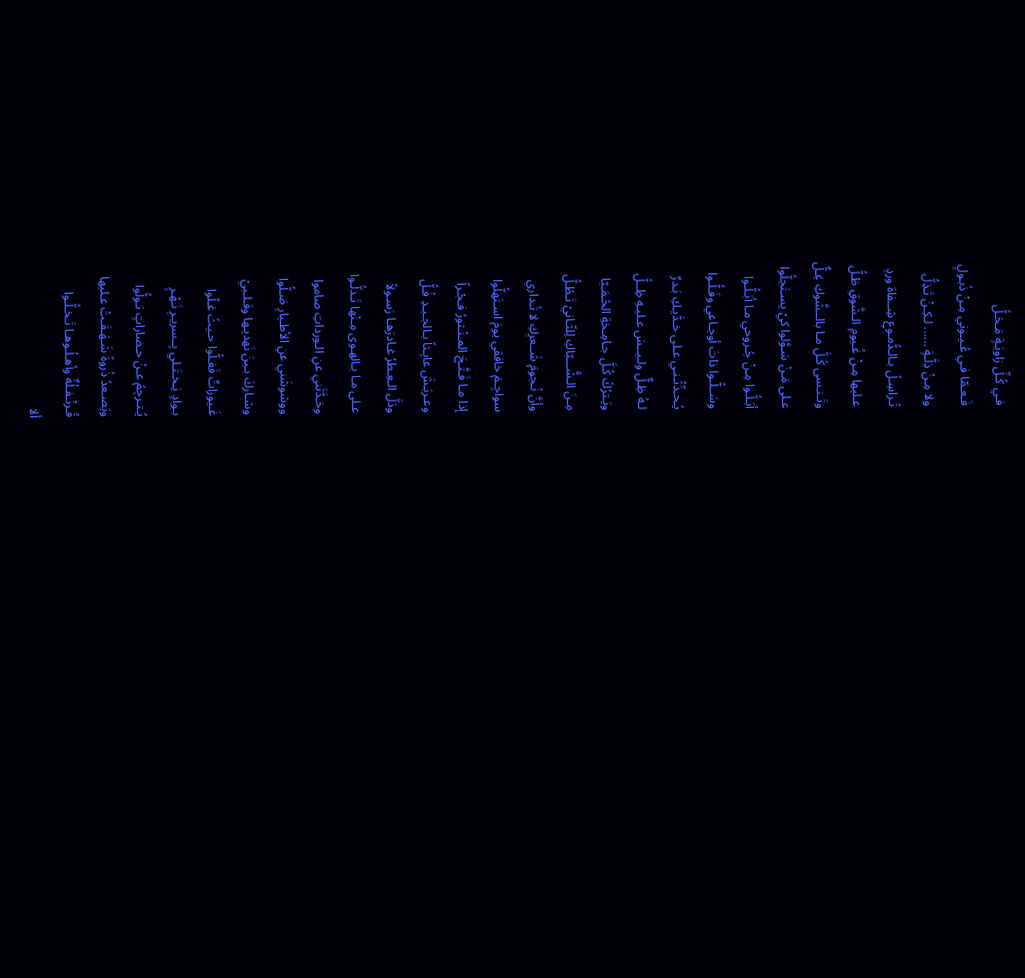فـي كُـلِّ زاويَـةٍ مَـحَـلُّ
فَـعـمّا فـي عُـيـوني مِـنْ ذُبـولٍ
ولا مِـنْ ذِلَّـةٍ ...... لـكِـنْ تَـذِلُّ
تُـراسِـلُ بـالـدُّمـوعِ شِــفاهَ وردٍ
عـليها مِـنْ غُـيومِ الـشَّوقِ طَـلُّ
وتَـنـسى كُـلَّ مـا بالــشَّوكِ غِـلٌّ
عـلى مَـنْ سَـوَّلوا كيْ يسـتَحِلُّوا
أبَـلُّـوا مِـنْ جُـروحي مـا أبَـلُّـوا
وسَــلُّـوا ذاتَ أوجـاعي وفَـلُّـوا
يُـحـدِّثُـنـي عـلى خـدَّيـكِ بَـدرٌ
لـهُ ظِـلٌّ ولـيــسَ عـليـهِ ظِــلُّ
ويَـترُكُ كُـلَّ جـامِـحَةِ الحُـمَـيّا
مِـنَ الـشُّـــبّاكِ لِلثّـانيْ تَـطُـلُّ
وأنَّ نُـجومَ شَــعرِكِ لا تُـداري
سواجِـمَ خافقي يومَ اسـتَهلُّوا
إذا مـا فَـتَّـحَ المـنْـثورُ فـجْـراً
وعـربَـشَ عابِـثاً بـالجـيـدِ فُـلُّ
ودَلَّ الـعِـطرُ غـادرَهـا رَسـولاً
عـلى مـا بـالهـوى مِـنْها تَـدلُّـوا
وحَـدَّثَني عنِ الـورداتِ صاموا
ووشوشَني عنِ الأطـيارِ صَـلُّوا
وشـاركَ بـينَ نَهديـها وقـلـبيْ
غَـيوراتٌ فَغـلُّوا حـيثُ غـلّوا
بـوادٍ يَـخـتَـلي بِــسريـرِ نَـهْـرٍ
يُـتـرجِمُ عـنْ حـضاراتٍ تـولُّوا
ويَصـعدُ ذُروةً شَـهَـقَـتْ عـليها
قُـرنْـفـلُةٌ وأهـلُـوهـا تَـخـلُّـوا
ألا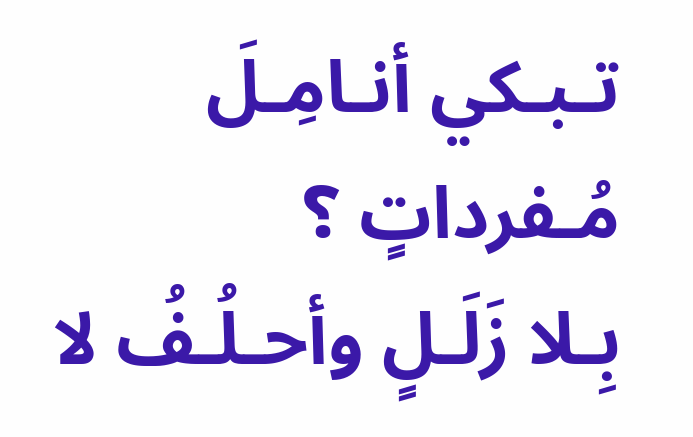تـبـكي أنـامِـلَ مُـفرداتٍ ؟
بِـلا زَلَـلٍ وأحـلُـفُ لا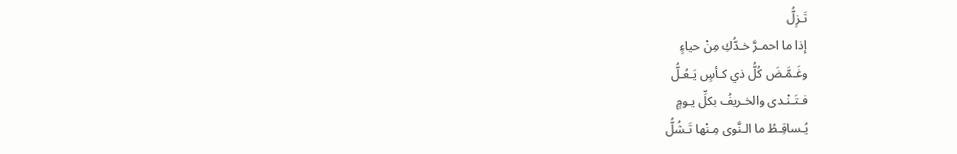تَـزِلُّ
إذا ما احمـرَّ خـدُّكِ مِنْ حياءٍ
وغَـمَّـضَ كُلُّ ذي كـأسٍ يَـعُـلُّ
فـتَـنْـدى والخـريفُ بكلِّ يـومٍ
يُـساقِـطُ ما الـنَّوى مِـنْها تَـشُلُّ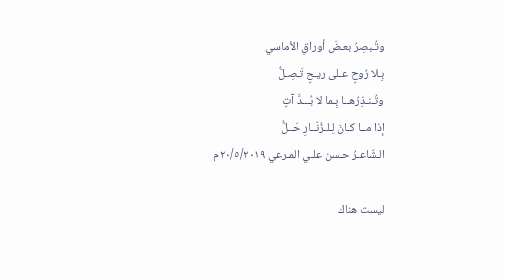وتُـبصِرُ بعـضَ أوراقِ الأماسي
بِـلا رُوحٍ عـلى ريـحٍ تَـصِـلُّ
وتُـنـذِرُهــا بِـما لا بُـــدَّ آتٍ
إذا مــا كـانَ لِـلـزُنّــارِ حَــلُّ
الـشّاعـرُ حـسن علـي المـرعي ٢٠/٥/٢٠١٩م

ليست هناك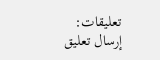تعليقات:
إرسال تعليق